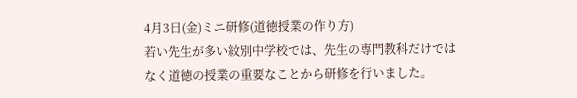4月3日(金)ミニ研修(道徳授業の作り方)
若い先生が多い紋別中学校では、先生の専門教科だけではなく道徳の授業の重要なことから研修を行いました。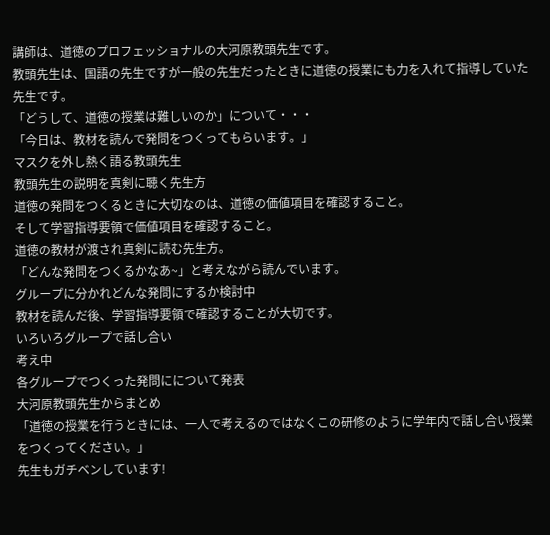講師は、道徳のプロフェッショナルの大河原教頭先生です。
教頭先生は、国語の先生ですが一般の先生だったときに道徳の授業にも力を入れて指導していた先生です。
「どうして、道徳の授業は難しいのか」について・・・
「今日は、教材を読んで発問をつくってもらいます。」
マスクを外し熱く語る教頭先生
教頭先生の説明を真剣に聴く先生方
道徳の発問をつくるときに大切なのは、道徳の価値項目を確認すること。
そして学習指導要領で価値項目を確認すること。
道徳の教材が渡され真剣に読む先生方。
「どんな発問をつくるかなあ~」と考えながら読んでいます。
グループに分かれどんな発問にするか検討中
教材を読んだ後、学習指導要領で確認することが大切です。
いろいろグループで話し合い
考え中
各グループでつくった発問にについて発表
大河原教頭先生からまとめ
「道徳の授業を行うときには、一人で考えるのではなくこの研修のように学年内で話し合い授業をつくってください。」
先生もガチベンしています!